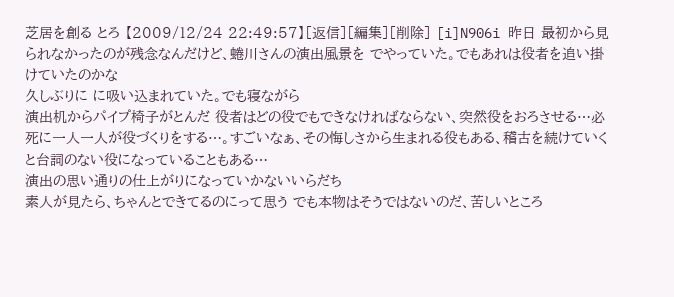芝居を創る とろ 【2009/12/24 22:49:57】[返信][編集][削除] [i]N906i 昨日 最初から見られなかったのが残念なんだけど、蜷川さんの演出風景を でやっていた。でもあれは役者を追い掛けていたのかな
久しぶりに に吸い込まれていた。でも寝ながら
演出机からパイプ椅子がとんだ 役者はどの役でもできなければならない、突然役をおろさせる…必死に一人一人が役づくりをする…。すごいなぁ、その悔しさから生まれる役もある、稽古を続けていくと台詞のない役になっていることもある…
演出の思い通りの仕上がりになっていかないいらだち
素人が見たら、ちゃんとできてるのにって思う でも本物はそうではないのだ、苦しいところ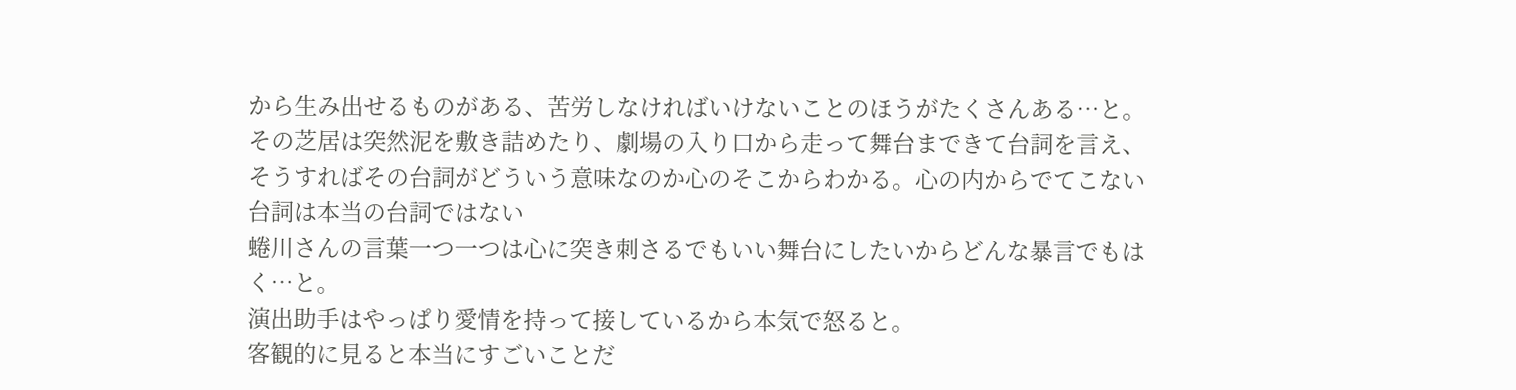から生み出せるものがある、苦労しなければいけないことのほうがたくさんある…と。
その芝居は突然泥を敷き詰めたり、劇場の入り口から走って舞台まできて台詞を言え、そうすればその台詞がどういう意味なのか心のそこからわかる。心の内からでてこない台詞は本当の台詞ではない
蜷川さんの言葉一つ一つは心に突き刺さるでもいい舞台にしたいからどんな暴言でもはく…と。
演出助手はやっぱり愛情を持って接しているから本気で怒ると。
客観的に見ると本当にすごいことだ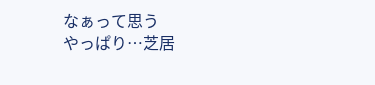なぁって思う
やっぱり…芝居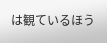は観ているほう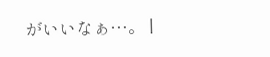がいいなぁ…。 |